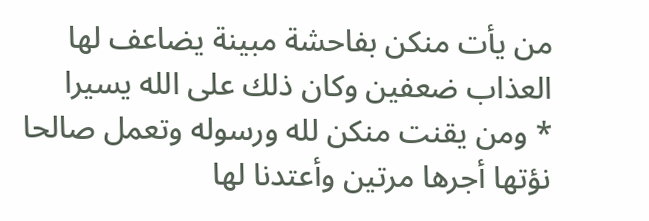من يأت منكن بفاحشة مبينة يضاعف لها العذاب ضعفين وكان ذلك على الله يسيرا
* ومن يقنت منكن لله ورسوله وتعمل صالحا نؤتها أجرها مرتين وأعتدنا لها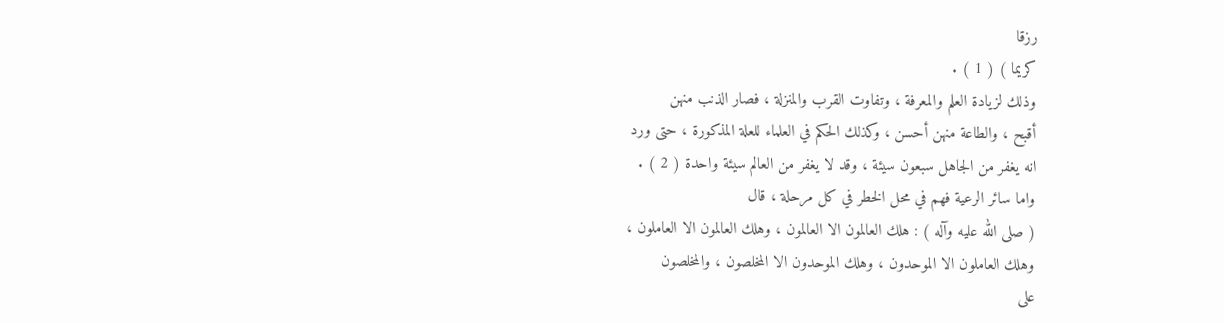رزقا
كريما ) ( 1 ) .
وذلك لزيادة العلم والمعرفة ، وتفاوت القرب والمنزلة ، فصار الذنب منهن
أقبح ، والطاعة منهن أحسن ، وكذلك الحكم في العلماء للعلة المذكورة ، حتى ورد
انه يغفر من الجاهل سبعون سيئة ، وقد لا يغفر من العالم سيئة واحدة ( 2 ) .
واما سائر الرعية فهم في محل الخطر في كل مرحلة ، قال
( صلى الله عليه وآله ) : هلك العالمون الا العالمون ، وهلك العالمون الا العاملون ،
وهلك العاملون الا الموحدون ، وهلك الموحدون الا المخلصون ، والمخلصون
على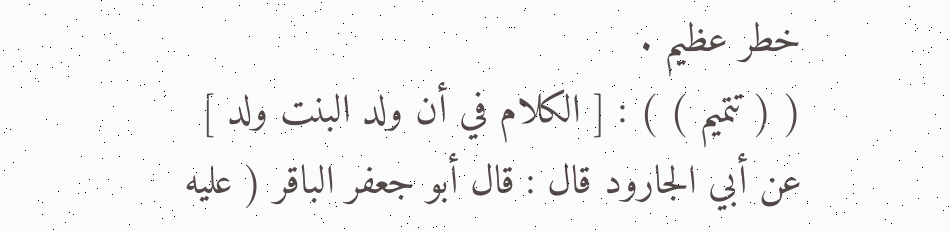خطر عظيم .
( ( تتميم ) ) : [ الكلام في أن ولد البنت ولد ]
عن أبي الجارود قال : قال أبو جعفر الباقر ( عليه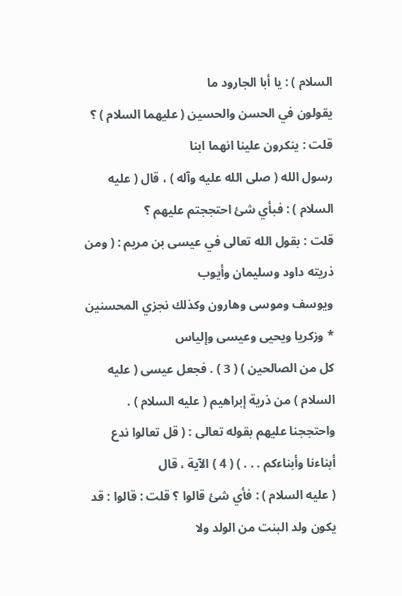السلام ) : يا أبا الجارود ما
يقولون في الحسن والحسين ( عليهما السلام ) ؟ قلت : ينكرون علينا انهما ابنا
رسول الله ( صلى الله عليه وآله ) ، قال ( عليه السلام ) : فبأي شئ احتججتم عليهم ؟
قلت : بقول الله تعالى في عيسى بن مريم : ( ومن ذريته داود وسليمان وأيوب
ويوسف وموسى وهارون وكذلك نجزي المحسنين * وزكريا ويحيى وعيسى وإلياس
كل من الصالحين ) ( 3 ) . فجعل عيسى ( عليه السلام ) من ذرية إبراهيم ( عليه السلام ) .
واحتججنا عليهم بقوله تعالى : ( قل تعالوا ندع أبناءنا وأبناءكم . . . ) ( 4 ) الآية ، قال
( عليه السلام ) : فأي شئ قالوا ؟ قلت : قالوا : قد يكون ولد البنت من الولد ولا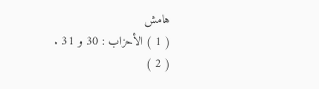هامش
( 1 ) الأحزاب : 30 و 31 .
( 2 )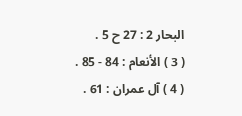البحار 2 : 27 ح 5 .
( 3 ) الأنعام : 84 - 85 .
( 4 ) آل عمران : 61 .